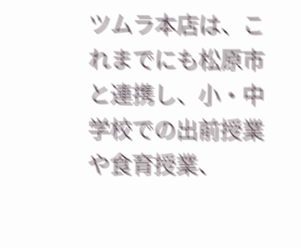ツムラ本店は、これまでにも松原市と連携し、小・中学校での出前授業や食育授業、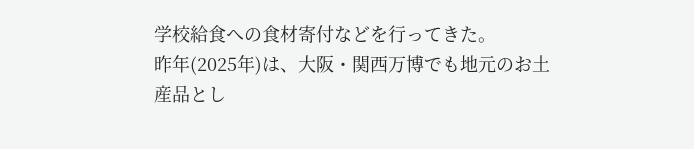学校給食への食材寄付などを行ってきた。
昨年(2025年)は、大阪・関西万博でも地元のお土産品とし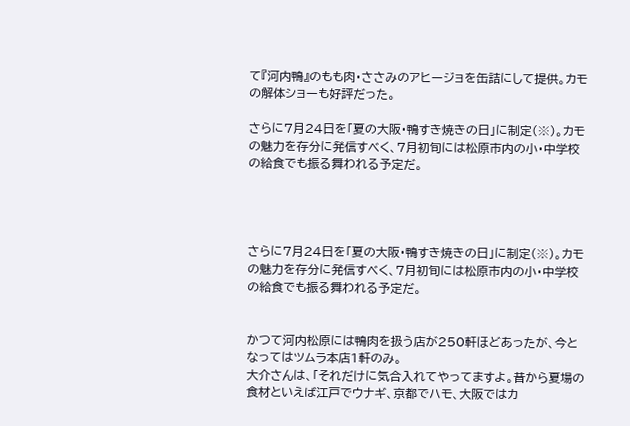て『河内鴨』のもも肉・ささみのアヒージョを缶詰にして提供。カモの解体ショーも好評だった。

さらに7月24日を「夏の大阪・鴨すき焼きの日」に制定(※)。カモの魅力を存分に発信すべく、7月初旬には松原市内の小・中学校の給食でも振る舞われる予定だ。




さらに7月24日を「夏の大阪・鴨すき焼きの日」に制定(※)。カモの魅力を存分に発信すべく、7月初旬には松原市内の小・中学校の給食でも振る舞われる予定だ。


かつて河内松原には鴨肉を扱う店が250軒ほどあったが、今となってはツムラ本店1軒のみ。
大介さんは、「それだけに気合入れてやってますよ。昔から夏場の食材といえば江戸でウナギ、京都でハモ、大阪ではカ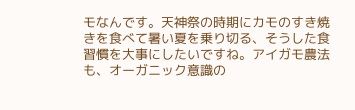モなんです。天神祭の時期にカモのすき焼きを食べて暑い夏を乗り切る、そうした食習慣を大事にしたいですね。アイガモ農法も、オーガニック意識の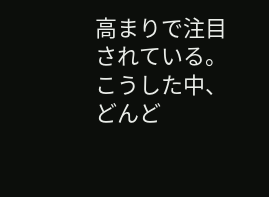高まりで注目されている。こうした中、どんど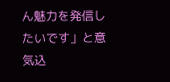ん魅力を発信したいです」と意気込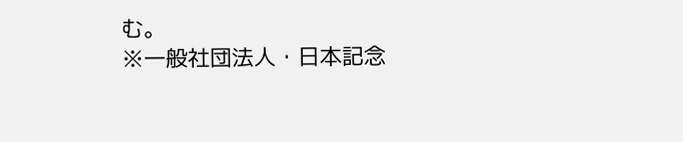む。
※一般社団法人・日本記念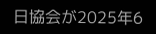日協会が2025年6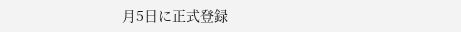月5日に正式登録